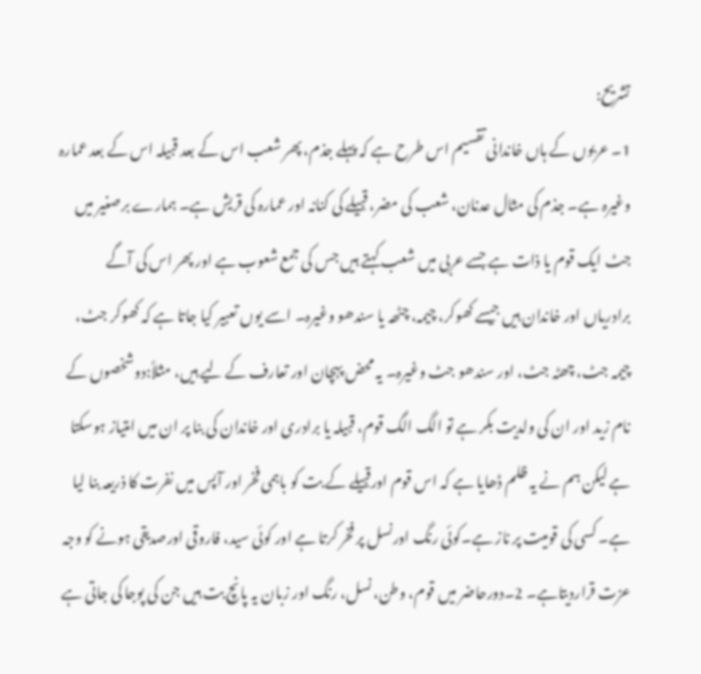تشریح:
1۔ عربوں کے ہاں خاندانی تقسیم اس طرح ہے کہ پہلے جذم، پھر شعب اس کے بعد قبیلہ اس کے بعد عمارہ وغیرہ ہے۔ جذم کی مثال عدنان، شعب کی مضر، قبیلے کی کنانہ اور عمارہ کی قریش ہے۔ ہمارے برصغیر میں جٹ ایک قوم یا ذات ہے جسے عربی میں شعب کہتے ہیں جس کی جمع شعوب ہے اور پھر اس کی آگے برادریاں اور خاندان ہیں جیسے کھوکر، چیمہ، چٹھہ یا سندھو وغیرہ۔ اسے یوں تعبیر کیا جاتا ہے کہ کھوکر جٹ، چیمہ جٹ، چھٹہ جٹ، اور سندھو جٹ وغیرہ۔ یہ محض پہچان اور تعارف کے لیے ہیں، مثلاً:دوشخصوں کے نام زید اور ان کی ولدیت بکر ہے تو الگ الگ قوم، قبیلہ یا برادری اور خاندان کی بنا پر ان میں امتیاز ہوسکتا ہے لیکن ہم نے یہ ظلم ڈھایا ہے کہ اس قوم اورقبیلے کے بت کو باہمی فخر اور آپس میں نفرت کا ذریعہ بنا لیا ہے۔ کسی کی قومیت پر ناز ہے۔کوئی رنگ اورنسل پر فخر کرتا ہے اور کوئی سید، فاروقی اورصدیقی ہونے کو وجہ عزت قراردیتاہے۔ 2۔دورحاضر میں قوم، وطن، نسل، رنگ اور زبان یہ پانچ بت ہیں جن کی پوجا کی جاتی ہے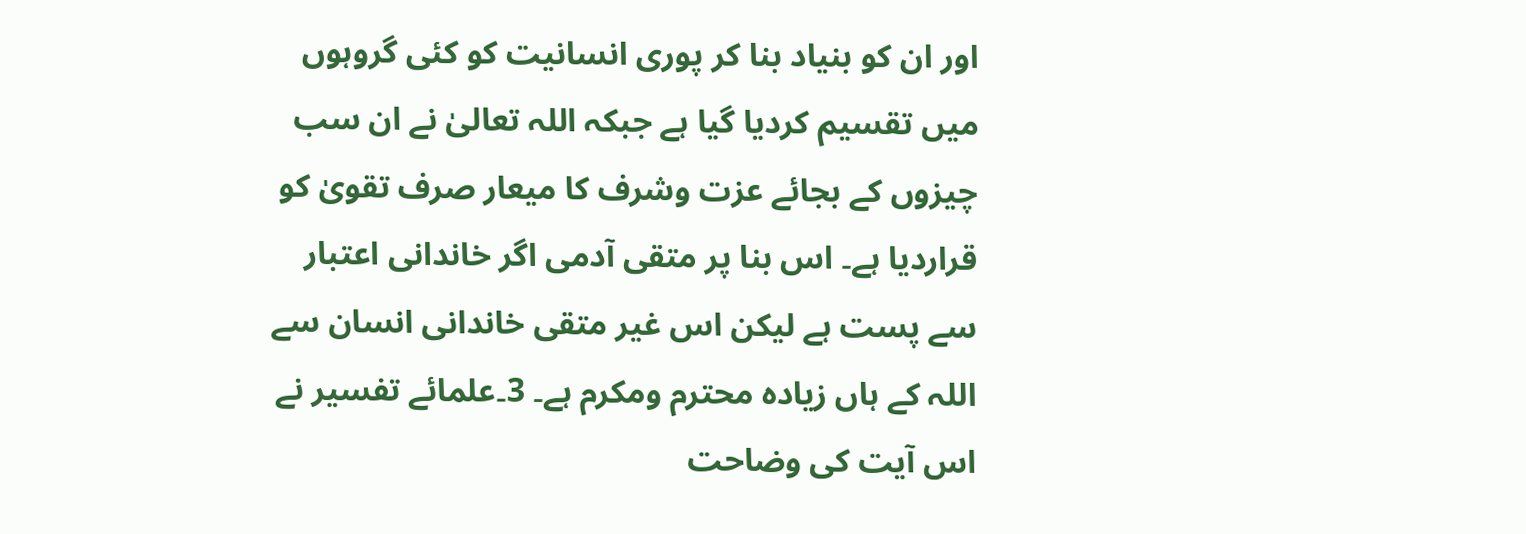اور ان کو بنیاد بنا کر پوری انسانیت کو کئی گروہوں میں تقسیم کردیا گیا ہے جبکہ اللہ تعالیٰ نے ان سب چیزوں کے بجائے عزت وشرف کا میعار صرف تقویٰ کو قراردیا ہے۔ اس بنا پر متقی آدمی اگر خاندانی اعتبار سے پست ہے لیکن اس غیر متقی خاندانی انسان سے اللہ کے ہاں زیادہ محترم ومکرم ہے۔ 3۔علمائے تفسیر نے اس آیت کی وضاحت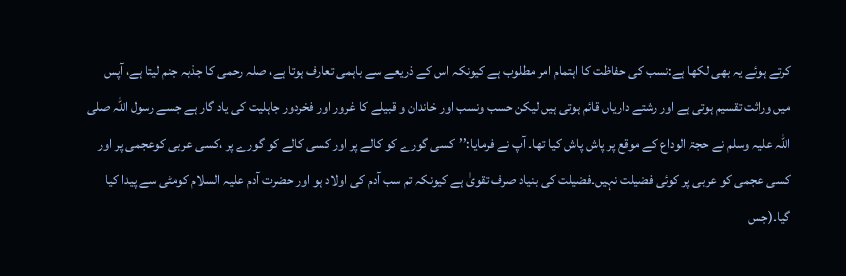کرتے ہوئے یہ بھی لکھا ہے:نسب کی حفاظت کا اہتمام امر مطلوب ہے کیونکہ اس کے ذریعے سے باہمی تعارف ہوتا ہے، صلہ رحمی کا جذبہ جنم لیتا ہے، آپس میں وراثت تقسیم ہوتی ہے اور رشتے داریاں قائم ہوتی ہیں لیکن حسب ونسب اور خاندان و قبیلے کا غرور اور فخردور جاہلیت کی یاد گار ہے جسے رسول اللہ صلی اللہ علیہ وسلم نے حجۃ الوداع کے موقع پر پاش پاش کیا تھا۔ آپ نے فرمایا:’’کسی گورے کو کالے پر اور کسی کالے کو گورے پر ،کسی عربی کوعجمی پر اور کسی عجمی کو عربی پر کوئی فضیلت نہیں۔فضیلت کی بنیاد صرف تقویٰ ہے کیونکہ تم سب آدم کی اولاد ہو اور حضرت آدم علیہ السلام کومٹی سے پیدا کیا گیا۔(جس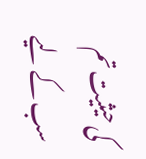کی حیثیت تم سب کے لیے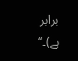برابر ہے)۔‘‘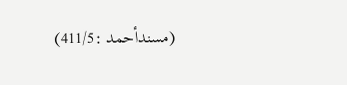(مسندأحمد :411/5)